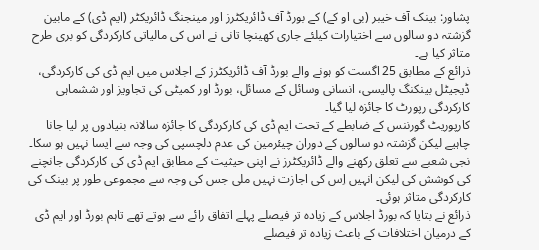پشاور: بینک آف خیبر (بی او کے) کے بورڈ آف ڈائریکٹرز اور مینجنگ ڈائریکٹر (ایم ڈی) کے مابین گزشتہ دو سالوں سے اختیارات کیلئے جاری کھینچا تانی نے اس کی مالیاتی کارکردگی کو بری طرح متاثر کیا ہے۔
ذرائع کے مطابق 25 اگست کو ہونے والے بورڈ آف ڈائریکٹرز کے اجلاس میں ایم ڈی کی کارکردگی، ڈیجیٹل بینکنگ پالیسی، انسانی وسائل کے مسائل، بورڈ اور کمیٹی کی تجاویز اور ششماہی کارکردگی رپورٹ کا جائزہ لیا گیا۔
کارپوریٹ گورننس کے ضابطے کے تحت ایم ڈی کی کارکردگی کا جائزہ سالانہ بنیادوں پر لیا جانا چاہیے لیکن گزشتہ دو سالوں کے دوران چیئرمین کی عدم دلچسپی کی وجہ سے ایسا نہیں ہو سکا۔ نجی شعبے سے تعلق رکھنے والے ڈائریکٹرز نے اپنی حیثیت کے مطابق ایم ڈی کی کارکردگی جانچنے کی کوشش کی لیکن انہیں اِس کی اجازت نہیں ملی جس کی وجہ سے مجموعی طور پر بینک کی کارکردگی متاثر ہوئی۔
ذرائع نے بتایا کہ بورڈ اجلاس کے زیادہ تر فیصلے پہلے اتفاق رائے سے ہوتے تھے تاہم بورڈ اور ایم ڈی کے درمیان اختلافات کے باعث زیادہ تر فیصلے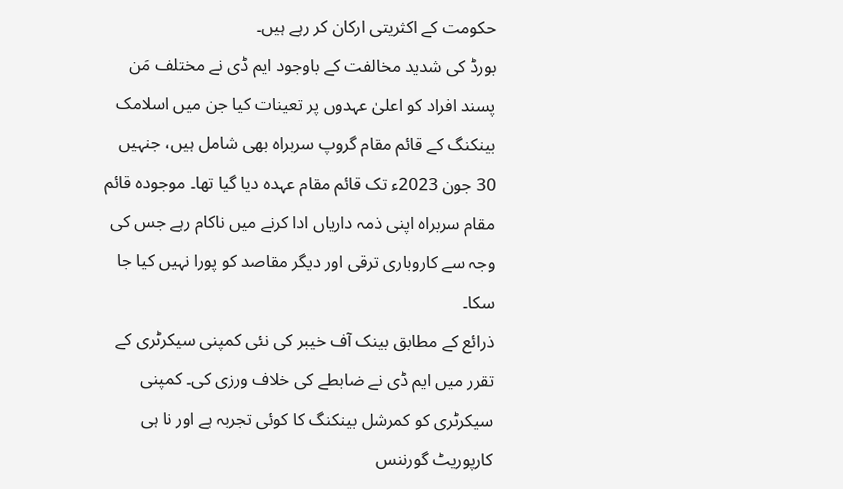حکومت کے اکثریتی ارکان کر رہے ہیں۔
بورڈ کی شدید مخالفت کے باوجود ایم ڈی نے مختلف مَن پسند افراد کو اعلیٰ عہدوں پر تعینات کیا جن میں اسلامک بینکنگ کے قائم مقام گروپ سربراہ بھی شامل ہیں، جنہیں 30 جون 2023ء تک قائم مقام عہدہ دیا گیا تھا۔ موجودہ قائم مقام سربراہ اپنی ذمہ داریاں ادا کرنے میں ناکام رہے جس کی وجہ سے کاروباری ترقی اور دیگر مقاصد کو پورا نہیں کیا جا سکا۔
ذرائع کے مطابق بینک آف خیبر کی نئی کمپنی سیکرٹری کے تقرر میں ایم ڈی نے ضابطے کی خلاف ورزی کی۔ کمپنی سیکرٹری کو کمرشل بینکنگ کا کوئی تجربہ ہے اور نا ہی کارپوریٹ گورننس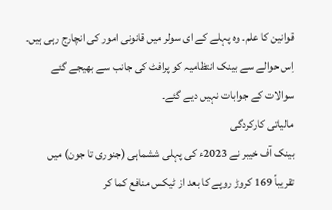قوانین کا علم۔ وہ پہلے کے ای سولر میں قانونی امور کی انچارج رہی ہیں۔
اِس حوالے سے بینک انتظامیہ کو پرافٹ کی جانب سے بھیجے گئے سوالات کے جوابات نہیں دیے گئے۔
مالیاتی کارکردگی
بینک آف خیبر نے 2023ء کی پہلی ششماہی (جنوری تا جون) میں تقریباً 169 کروڑ روپے کا بعد از ٹیکس منافع کما کر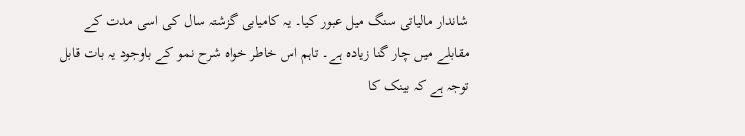شاندار مالیاتی سنگ میل عبور کیا۔ یہ کامیابی گزشتہ سال کی اسی مدت کے مقابلے میں چار گنا زیادہ ہے۔ تاہم اس خاطر خواہ شرح نمو کے باوجود یہ بات قابل توجہ ہے کہ بینک کا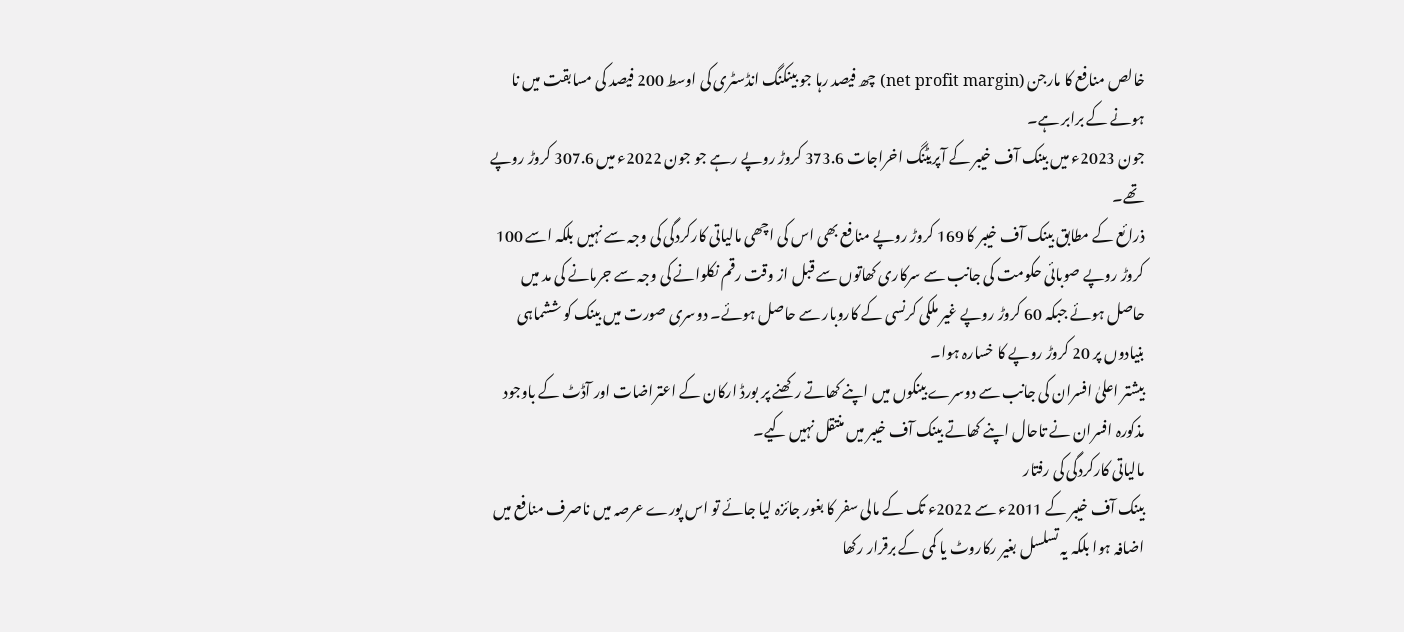خالص منافع کا مارجن (net profit margin) چھ فیصد رہا جو بینکنگ انڈسٹری کی اوسط 200 فیصد کی مسابقت میں نا ہونے کے برابر ہے۔
جون 2023ء میں بینک آف خیبر کے آپریٹنگ اخراجات 373.6 کروڑ روپے رہے جو جون 2022ء میں 307.6 کروڑ روپے تھے۔
ذرائع کے مطابق بینک آف خیبر کا 169 کروڑ روپے منافع بھی اس کی اچھی مالیاتی کارکردگی کی وجہ سے نہیں بلکہ اسے 100 کروڑ روپے صوبائی حکومت کی جانب سے سرکاری کھاتوں سے قبل از وقت رقم نکلوانے کی وجہ سے جرمانے کی مد میں حاصل ہوئے جبکہ 60 کروڑ روپے غیر ملکی کرنسی کے کاروبار سے حاصل ہوئے۔ دوسری صورت میں بینک کو ششماہی بنیادوں پر 20 کروڑ روپے کا خسارہ ہوا۔
بیشتر اعلیٰ افسران کی جانب سے دوسرے بینکوں میں اپنے کھاتے رکھنے پر بورڈ ارکان کے اعتراضات اور آڈٹ کے باوجود مذکورہ افسران نے تاحال اپنے کھاتے بینک آف خیبر میں منتقل نہیں کیے۔
مالیاتی کارکردگی کی رفتار
بینک آف خیبر کے 2011ء سے 2022ء تک کے مالی سفر کا بغور جائزہ لیا جائے تو اس پورے عرصہ میں ناصرف منافع میں اضافہ ہوا بلکہ یہ تسلسل بغیر رکاروٹ یا کمی کے برقرار رکھا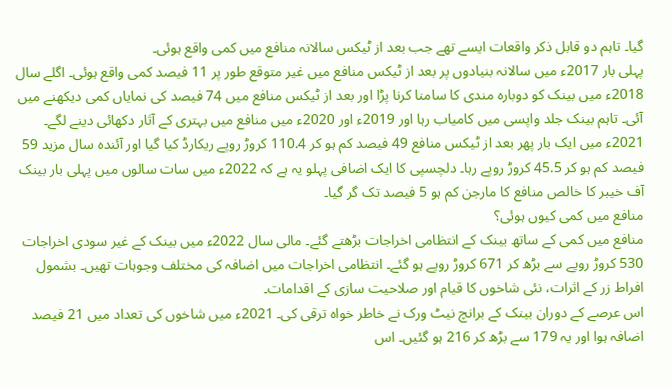گیا۔ تاہم دو قابل ذکر واقعات ایسے تھے جب بعد از ٹیکس سالانہ منافع میں کمی واقع ہوئی۔
پہلی بار 2017ء میں سالانہ بنیادوں پر بعد از ٹیکس منافع میں غیر متوقع طور پر 11 فیصد کمی واقع ہوئی۔ اگلے سال 2018ء میں بینک کو دوبارہ مندی کا سامنا کرنا پڑا اور بعد از ٹیکس منافع میں 74 فیصد کی نمایاں کمی دیکھنے میں آئی۔ تاہم بینک جلد واپسی میں کامیاب رہا اور 2019ء اور 2020ء میں منافع میں بہتری کے آثار دکھائی دینے لگے۔
2021ء میں ایک بار پھر بعد از ٹیکس منافع 49 فیصد کم ہو کر 110.4 کروڑ روپے ریکارڈ کیا گیا اور آئندہ سال مزید 59 فیصد کم ہو کر 45.5 کروڑ روپے رہا۔ دلچسپی کا ایک اضافی پہلو یہ ہے کہ 2022ء میں سات سالوں میں پہلی بار بینک آف خیبر کا خالص منافع کا مارجن کم ہو 5 فیصد تک گر گیا۔
منافع میں کمی کیوں ہوئی؟
منافع میں کمی کے ساتھ بینک کے انتظامی اخراجات بڑھتے گئے۔ مالی سال 2022ء میں بینک کے غیر سودی اخراجات 530 کروڑ روپے سے بڑھ کر 671 کروڑ روپے ہو گئے۔ انتظامی اخراجات میں اضافہ کی مختلف وجوہات تھیں۔ بشمول افراط زر کے اثرات، نئی شاخوں کا قیام اور صلاحیت سازی کے اقدامات۔
اس عرصے کے دوران بینک کے برانچ نیٹ ورک نے خاطر خواہ ترقی کی۔ 2021ء میں شاخوں کی تعداد میں 21 فیصد اضافہ ہوا اور یہ 179 سے بڑھ کر 216 ہو گئیں۔ اس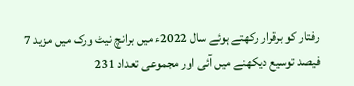رفتار کو برقرار رکھتے ہوئے سال 2022ء میں برانچ نیٹ ورک میں مزید 7 فیصد توسیع دیکھنے میں آئی اور مجموعی تعداد 231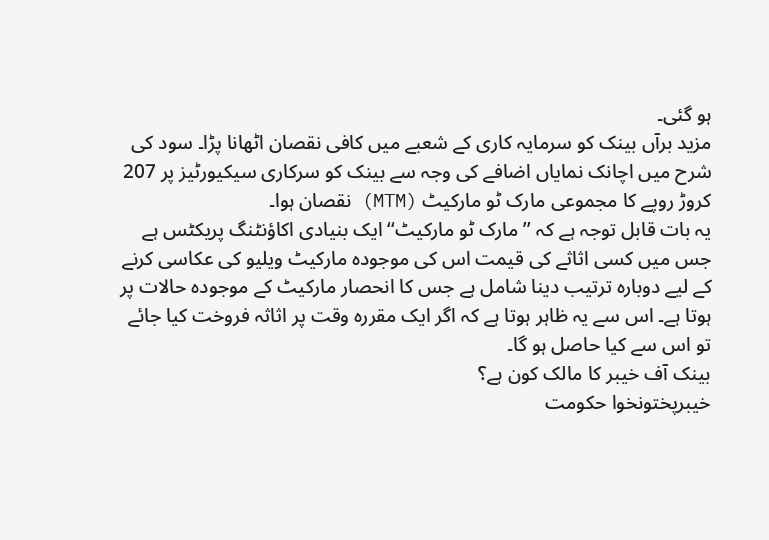ہو گئی۔
مزید برآں بینک کو سرمایہ کاری کے شعبے میں کافی نقصان اٹھانا پڑا۔ سود کی شرح میں اچانک نمایاں اضافے کی وجہ سے بینک کو سرکاری سیکیورٹیز پر 207 کروڑ روپے کا مجموعی مارک ٹو مارکیٹ (MTM) نقصان ہوا۔
یہ بات قابل توجہ ہے کہ ’’مارک ٹو مارکیٹ‘‘ ایک بنیادی اکاؤنٹنگ پریکٹس ہے جس میں کسی اثاثے کی قیمت اس کی موجودہ مارکیٹ ویلیو کی عکاسی کرنے کے لیے دوبارہ ترتیب دینا شامل ہے جس کا انحصار مارکیٹ کے موجودہ حالات پر ہوتا ہے۔ اس سے یہ ظاہر ہوتا ہے کہ اگر ایک مقررہ وقت پر اثاثہ فروخت کیا جائے تو اس سے کیا حاصل ہو گا۔
بینک آف خیبر کا مالک کون ہے؟
خیبرپختونخوا حکومت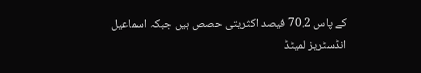کے پاس 70.2 فیصد اکثریتی حصص ہیں جبکہ اسماعیل انڈسٹریز لمیٹڈ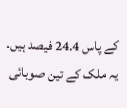کے پاس 24.4 فیصد ہیں۔ یہ ملک کے تین صوبائی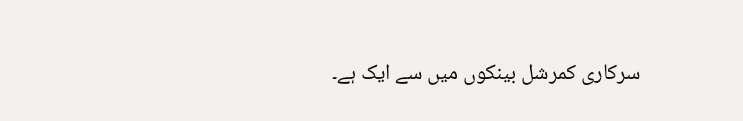سرکاری کمرشل بینکوں میں سے ایک ہے۔